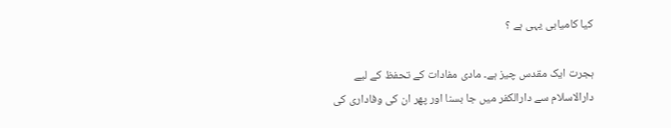کیا کامیابی یہی ہے ؟

ہجرت ایک مقدس چیز ہے۔ مادی مفادات کے تحفظ کے لیے دارالاسلام سے دارالکفر میں جا بسنا اور پھر ان کی وفاداری کی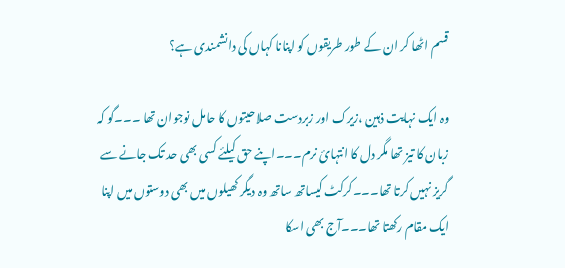قسم اٹھا کر ان کے طور طریقوں کو اپنانا کہاں کی دانشمندی ہے؟

وہ ایک نہایت ذہین ،زیرک اور زبردست صلاحیتوں کا حامل نوجوان تھا ۔۔۔گو کہ زبان کا تیز تھا مگر دل کا انتہائ نرم۔۔۔اپنے حق کیلئے کسی بھی حد تک جانے سے گریز نہیں کرتا تھا۔۔۔کرکٹ کیساتھ ساتھ وہ دیگر کھیلوں میں بھی دوستوں میں اپنا ایک مقام رکھتا تھا۔۔۔آج بھی اسکا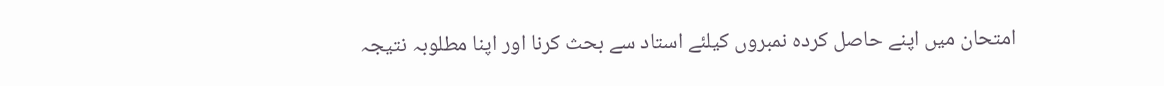امتحان میں اپنے حاصل کردہ نمبروں کیلئے استاد سے بحث کرنا اور اپنا مطلوبہ نتیجہ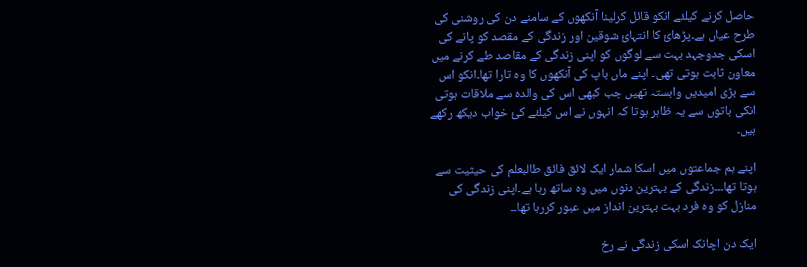حاصل کرنے کیلئے انکو قائل کرلینا آنکھوں کے سامنے دن کی روشنی کی طرح عیاں ہے۔پڑھائ کا انتہائ شوقین اور زندگی کے مقصد کو پانے کی اسکی جدوجہد بہت سے لوگوں کو اپنی زندگی کے مقاصد طے کرنے میں معاون ثابت ہوتی تھی۔ اپنے ماں باپ کی آنکھوں کا وہ تارا تھا۔انکو اس سے بڑی امیدیں وابستہ تھیں جب کبھی اس کی والدہ سے ملاقات ہوتی انکی باتوں سے یہ ظاہر ہوتا کہ انہوں نے اس کیلئے کئ خواب دیکھ رکھے ہیں۔

اپنے ہم جماعتوں میں اسکا شمار ایک لائق فائق طالبعلم کی حیثیت سے ہوتا تھا۔۔۔زندگی کے بہترین دنوں میں وہ ساتھ رہا ہے۔اپنی زندگی کی منازل کو وہ فرد بہت بہترین انداز میں عبور کررہا تھا۔۔

ایک دن اچانک اسکی زندگی نے رخ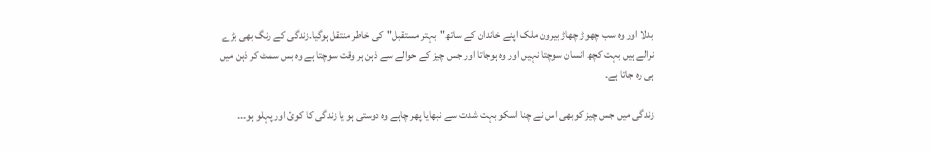بدلا اور وہ سب چھوڑ چھاڑ بیرون ملک اپنے خاندان کے ساتھ"بہتر مستقبل"کی خاطر منتقل ہوگیا۔زندگی کے رنگ بھی بڑے نرالے ہیں بہت کچھ انسان سوچتا نہیں اور وہ ہوجاتا اور جس چیز کے حوالے سے ذہن ہر وقت سوچتا ہے وہ بس سمٹ کر ذہن میں ہی رہ جاتا ہے۔

زندگی میں جس چیز کوبھی اس نے چنا اسکو بہت شدت سے نبھایا پھر چاہے وہ دوستی ہو یا زندگی کا کوئ اور پہلو ہو۔۔۔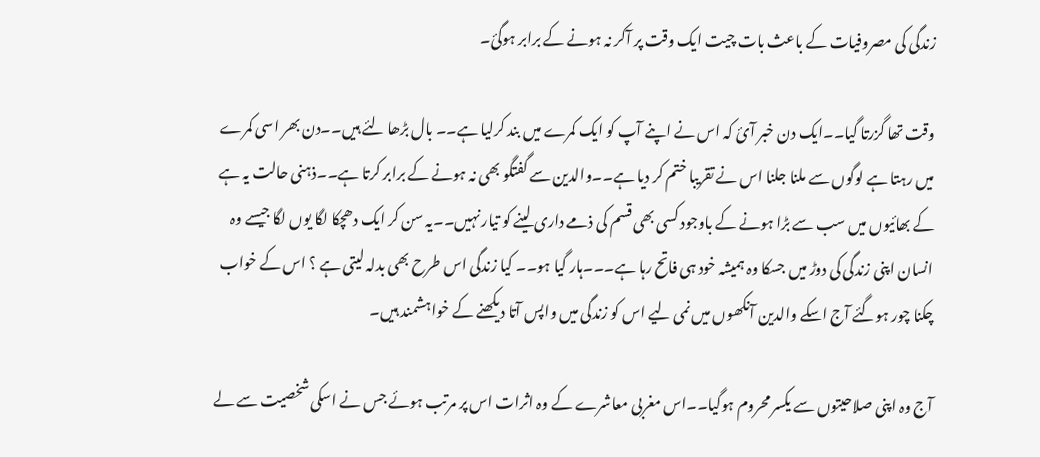زندگی کی مصروفیات کے باعث بات چیت ایک وقت پر آکر نہ ہونے کے برابر ہوگئ۔

وقت تھا گزرتا گیا۔۔ایک دن خبر آئ کہ اس نے اپنے آپ کو ایک کمرے میں بند کرلیا ہے۔۔ بال بڑھا لئے ہیں۔۔دن بھر اسی کمرے میں رہتا ہے لوگوں سے ملنا جلنا اس نے تقریبا ختم کر دیا ہے۔۔والدین سے گفتگو بھی نہ ہونے کے برابر کرتا ہے۔۔ذہنی حالت یہ ہے کے بھائیوں میں سب سے بڑا ہونے کے باوجود کسی بھی قسم کی ذمے داری لینے کو تیار نہیں۔۔یہ سن کر ایک دھچکا لگا یوں لگا جیسے وہ انسان اپنی زندگی کی دوڑ میں جسکا وہ ہمیشہ خود ہی فاتح رہا ہے۔۔۔ہار گیا ہو۔۔ کیا زندگی اس طرح بھی بدلہ لیتی ہے ؟ اس کے خواب چکنا چور ہوگئے آج اسکے والدین آنکھوں میں نمی لیے اس کو زندگی میں واپس آتا دیکھنے کے خواہشمند ہیں۔

آج وہ اپنی صلاحیتوں سے یکسر محروم ہوگیا۔۔اس مغربی معاشرے کے وہ اثرات اس پر مرتب ہوئے جس نے اسکی شخصیت سے لے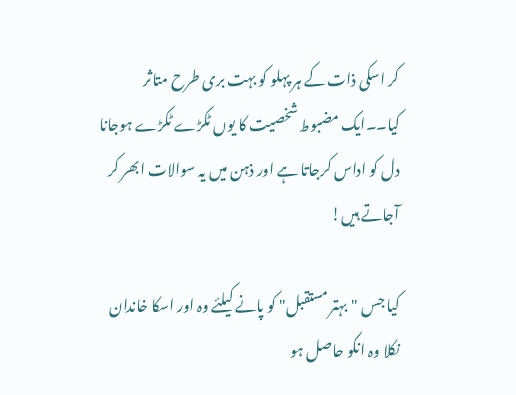کر اسکی ذات کے ہر پہلو کو بہت بری طرح متاثر کیا۔۔ایک مضبوط شخصیت کا یوں ٹکڑے ٹکڑے ہوجانا دل کو اداس کرجاتا ہے اور ذہن میں یہ سوالات ابھر کر آجاتے ہیں!

کیا جس "بہتر مستقبل" کو پانے کیلئے وہ اور اسکا خاندان نکلا وہ انکو حاصل ہو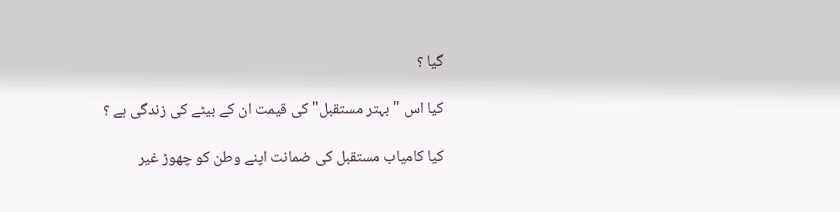گیا ؟

کیا اس "بہتر مستقبل" کی قیمت ان کے بیٹے کی زندگی ہے ؟

کیا کامیاب مستقبل کی ضمانت اپنے وطن کو چھوڑ غیر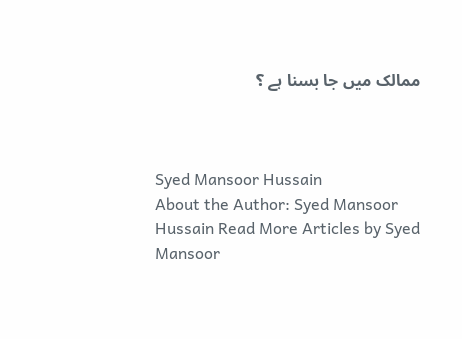ممالک میں جا بسنا ہے ؟



Syed Mansoor Hussain
About the Author: Syed Mansoor Hussain Read More Articles by Syed Mansoor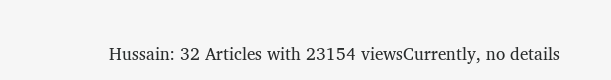Hussain: 32 Articles with 23154 viewsCurrently, no details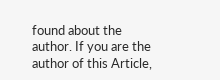found about the author. If you are the author of this Article,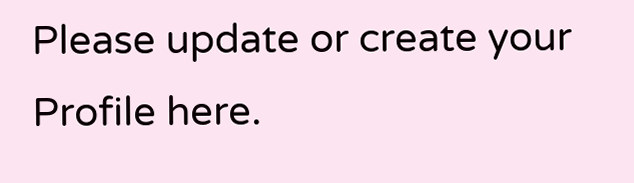Please update or create your Profile here.